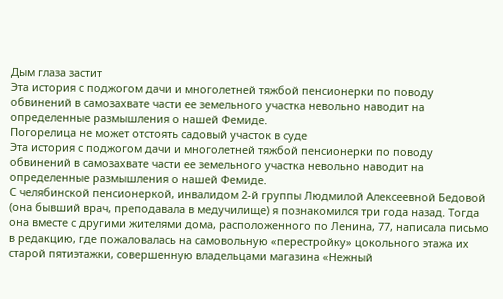Дым глаза застит
Эта история с поджогом дачи и многолетней тяжбой пенсионерки по поводу обвинений в самозахвате части ее земельного участка невольно наводит на определенные размышления о нашей Фемиде.
Погорелица не может отстоять садовый участок в суде
Эта история с поджогом дачи и многолетней тяжбой пенсионерки по поводу обвинений в самозахвате части ее земельного участка невольно наводит на определенные размышления о нашей Фемиде.
С челябинской пенсионеркой, инвалидом 2-й группы Людмилой Алексеевной Бедовой (она бывший врач, преподавала в медучилище) я познакомился три года назад. Тогда она вместе с другими жителями дома, расположенного по Ленина, 77, написала письмо в редакцию, где пожаловалась на самовольную «перестройку» цокольного этажа их старой пятиэтажки, совершенную владельцами магазина «Нежный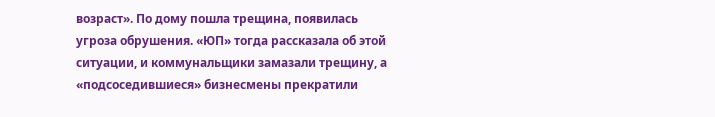возраст». По дому пошла трещина, появилась угроза обрушения. «ЮП» тогда рассказала об этой ситуации, и коммунальщики замазали трещину, а «подсоседившиеся» бизнесмены прекратили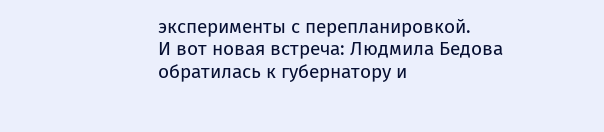эксперименты с перепланировкой.
И вот новая встреча: Людмила Бедова обратилась к губернатору и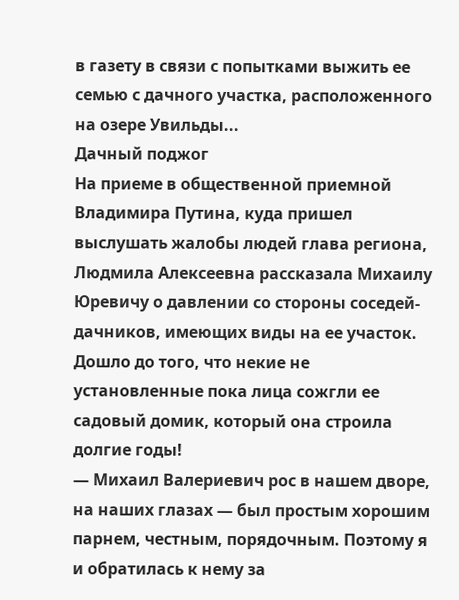в газету в связи с попытками выжить ее семью с дачного участка, расположенного на озере Увильды...
Дачный поджог
На приеме в общественной приемной Владимира Путина, куда пришел выслушать жалобы людей глава региона, Людмила Алексеевна рассказала Михаилу Юревичу о давлении со стороны соседей-дачников, имеющих виды на ее участок. Дошло до того, что некие не установленные пока лица сожгли ее садовый домик, который она строила долгие годы!
— Михаил Валериевич рос в нашем дворе, на наших глазах — был простым хорошим парнем, честным, порядочным. Поэтому я и обратилась к нему за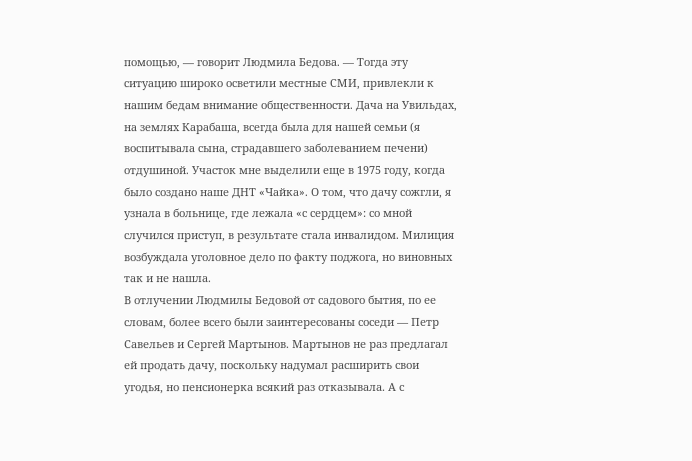помощью, — говорит Людмила Бедова. — Тогда эту ситуацию широко осветили местные СМИ, привлекли к нашим бедам внимание общественности. Дача на Увильдах, на землях Карабаша, всегда была для нашей семьи (я воспитывала сына, страдавшего заболеванием печени) отдушиной. Участок мне выделили еще в 1975 году, когда было создано наше ДНТ «Чайка». О том, что дачу сожгли, я узнала в больнице, где лежала «с сердцем»: со мной случился приступ, в результате стала инвалидом. Милиция возбуждала уголовное дело по факту поджога, но виновных так и не нашла.
В отлучении Людмилы Бедовой от садового бытия, по ее словам, более всего были заинтересованы соседи — Петр Савельев и Сергей Мартынов. Мартынов не раз предлагал ей продать дачу, поскольку надумал расширить свои угодья, но пенсионерка всякий раз отказывала. А с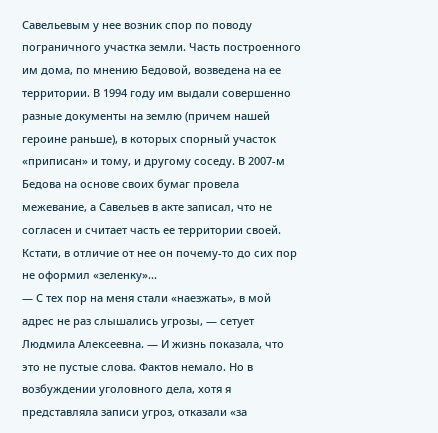Савельевым у нее возник спор по поводу пограничного участка земли. Часть построенного им дома, по мнению Бедовой, возведена на ее территории. В 1994 году им выдали совершенно разные документы на землю (причем нашей героине раньше), в которых спорный участок «приписан» и тому, и другому соседу. В 2007-м Бедова на основе своих бумаг провела межевание, а Савельев в акте записал, что не согласен и считает часть ее территории своей. Кстати, в отличие от нее он почему-то до сих пор не оформил «зеленку»...
— С тех пор на меня стали «наезжать», в мой адрес не раз слышались угрозы, — сетует Людмила Алексеевна. — И жизнь показала, что это не пустые слова. Фактов немало. Но в возбуждении уголовного дела, хотя я представляла записи угроз, отказали «за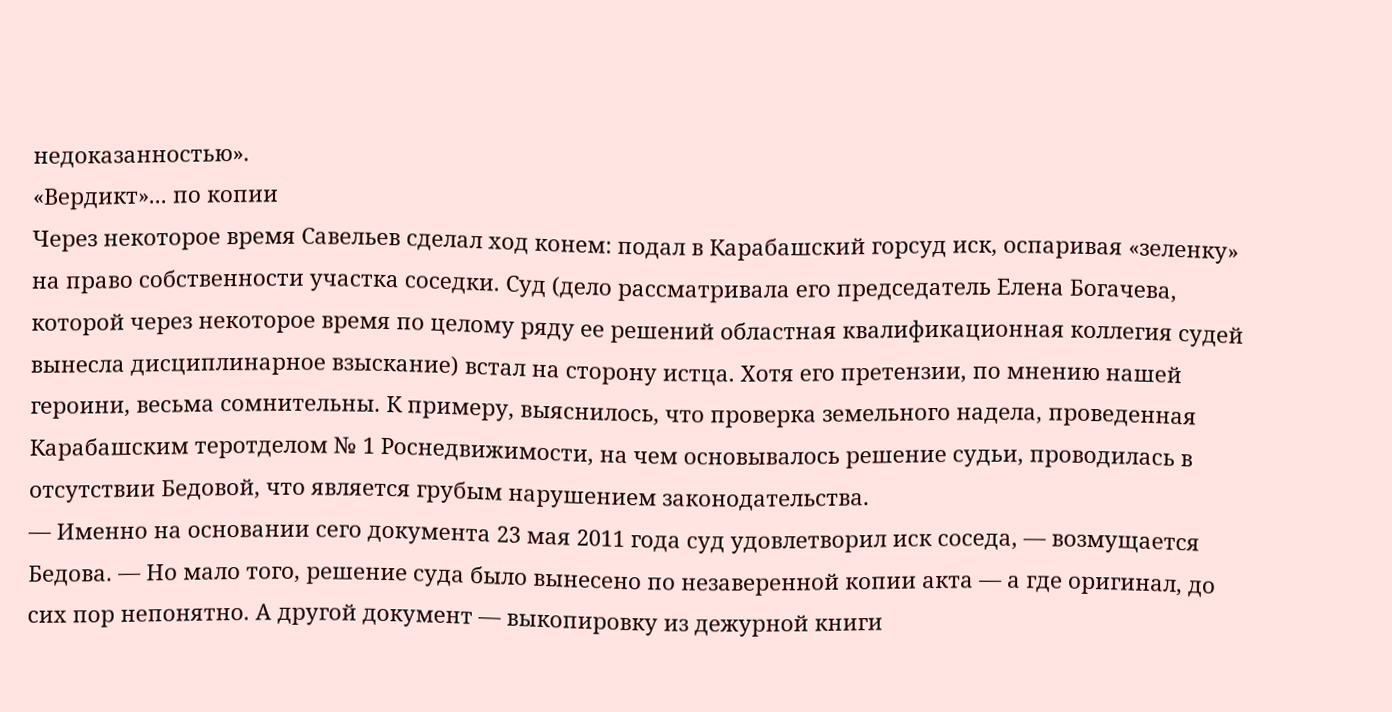недоказанностью».
«Вердикт»... по копии
Через некоторое время Савельев сделал ход конем: подал в Карабашский горсуд иск, оспаривая «зеленку» на право собственности участка соседки. Суд (дело рассматривала его председатель Елена Богачева, которой через некоторое время по целому ряду ее решений областная квалификационная коллегия судей вынесла дисциплинарное взыскание) встал на сторону истца. Хотя его претензии, по мнению нашей героини, весьма сомнительны. К примеру, выяснилось, что проверка земельного надела, проведенная Карабашским теротделом № 1 Роснедвижимости, на чем основывалось решение судьи, проводилась в отсутствии Бедовой, что является грубым нарушением законодательства.
— Именно на основании сего документа 23 мая 2011 года суд удовлетворил иск соседа, — возмущается Бедова. — Но мало того, решение суда было вынесено по незаверенной копии акта — а где оригинал, до сих пор непонятно. А другой документ — выкопировку из дежурной книги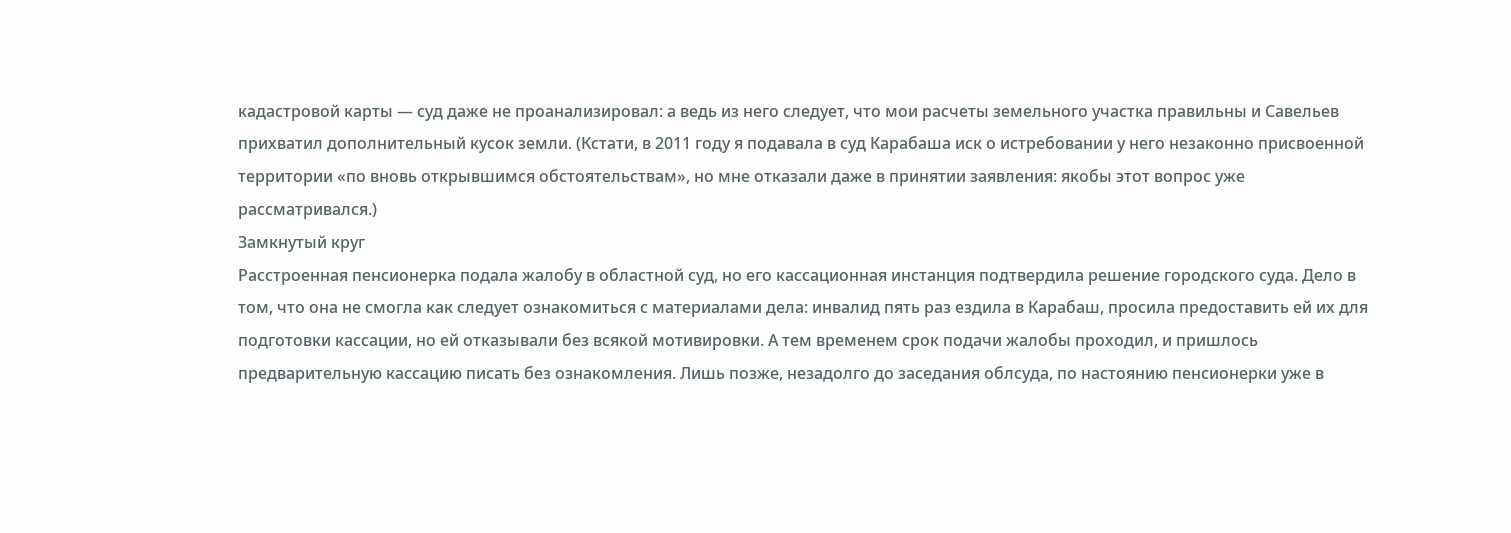кадастровой карты — суд даже не проанализировал: а ведь из него следует, что мои расчеты земельного участка правильны и Савельев прихватил дополнительный кусок земли. (Кстати, в 2011 году я подавала в суд Карабаша иск о истребовании у него незаконно присвоенной территории «по вновь открывшимся обстоятельствам», но мне отказали даже в принятии заявления: якобы этот вопрос уже рассматривался.)
Замкнутый круг
Расстроенная пенсионерка подала жалобу в областной суд, но его кассационная инстанция подтвердила решение городского суда. Дело в том, что она не смогла как следует ознакомиться с материалами дела: инвалид пять раз ездила в Карабаш, просила предоставить ей их для подготовки кассации, но ей отказывали без всякой мотивировки. А тем временем срок подачи жалобы проходил, и пришлось предварительную кассацию писать без ознакомления. Лишь позже, незадолго до заседания облсуда, по настоянию пенсионерки уже в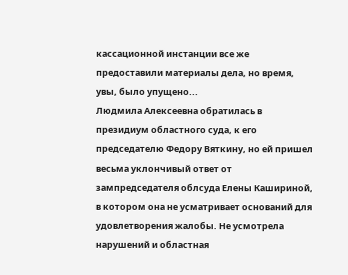кассационной инстанции все же предоставили материалы дела, но время, увы, было упущено...
Людмила Алексеевна обратилась в президиум областного суда, к его председателю Федору Вяткину, но ей пришел весьма уклончивый ответ от зампредседателя облсуда Елены Кашириной, в котором она не усматривает оснований для удовлетворения жалобы. Не усмотрела нарушений и областная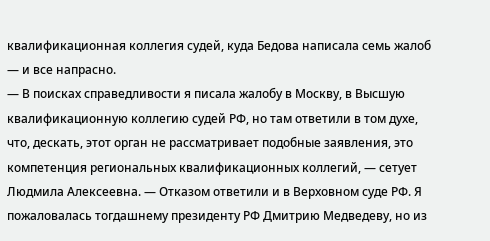квалификационная коллегия судей, куда Бедова написала семь жалоб — и все напрасно.
— В поисках справедливости я писала жалобу в Москву, в Высшую квалификационную коллегию судей РФ, но там ответили в том духе, что, дескать, этот орган не рассматривает подобные заявления, это компетенция региональных квалификационных коллегий, — сетует Людмила Алексеевна. — Отказом ответили и в Верховном суде РФ. Я пожаловалась тогдашнему президенту РФ Дмитрию Медведеву, но из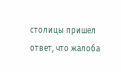столицы пришел ответ, что жалоба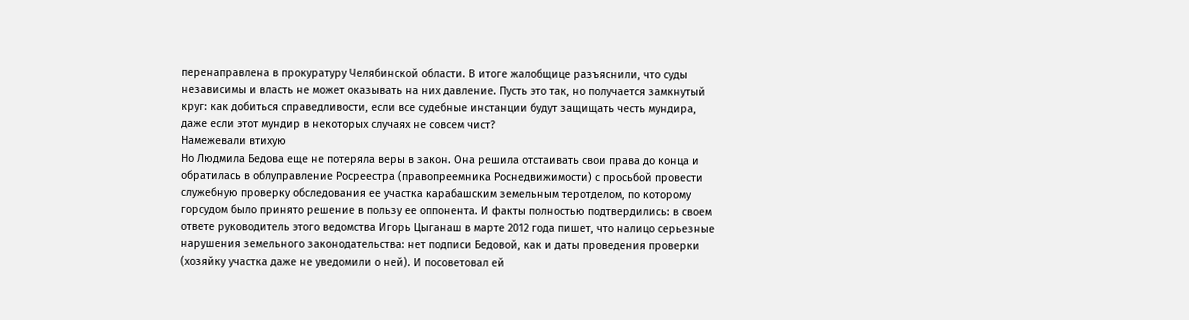перенаправлена в прокуратуру Челябинской области. В итоге жалобщице разъяснили, что суды независимы и власть не может оказывать на них давление. Пусть это так, но получается замкнутый круг: как добиться справедливости, если все судебные инстанции будут защищать честь мундира, даже если этот мундир в некоторых случаях не совсем чист?
Намежевали втихую
Но Людмила Бедова еще не потеряла веры в закон. Она решила отстаивать свои права до конца и обратилась в облуправление Росреестра (правопреемника Роснедвижимости) с просьбой провести служебную проверку обследования ее участка карабашским земельным теротделом, по которому горсудом было принято решение в пользу ее оппонента. И факты полностью подтвердились: в своем ответе руководитель этого ведомства Игорь Цыганаш в марте 2012 года пишет, что налицо серьезные нарушения земельного законодательства: нет подписи Бедовой, как и даты проведения проверки (хозяйку участка даже не уведомили о ней). И посоветовал ей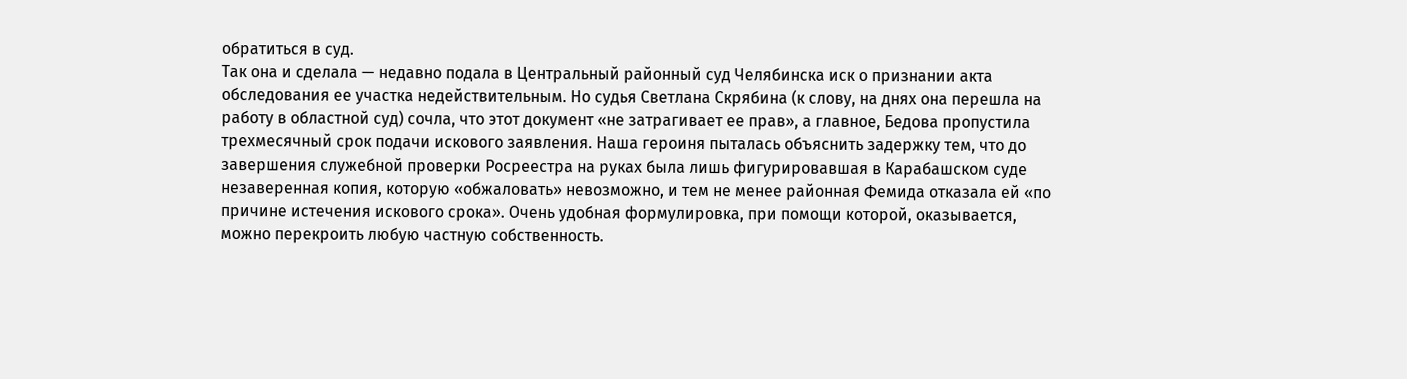обратиться в суд.
Так она и сделала — недавно подала в Центральный районный суд Челябинска иск о признании акта обследования ее участка недействительным. Но судья Светлана Скрябина (к слову, на днях она перешла на работу в областной суд) сочла, что этот документ «не затрагивает ее прав», а главное, Бедова пропустила трехмесячный срок подачи искового заявления. Наша героиня пыталась объяснить задержку тем, что до завершения служебной проверки Росреестра на руках была лишь фигурировавшая в Карабашском суде незаверенная копия, которую «обжаловать» невозможно, и тем не менее районная Фемида отказала ей «по причине истечения искового срока». Очень удобная формулировка, при помощи которой, оказывается, можно перекроить любую частную собственность.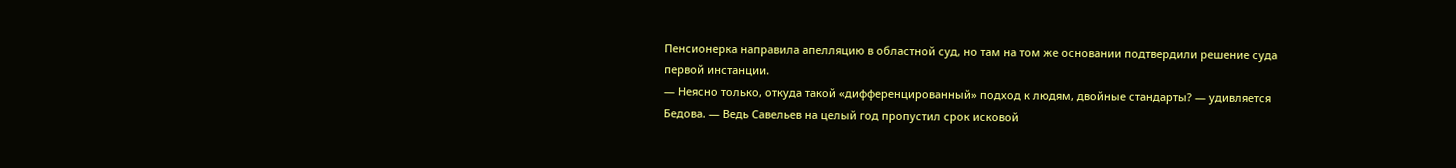Пенсионерка направила апелляцию в областной суд, но там на том же основании подтвердили решение суда первой инстанции.
— Неясно только, откуда такой «дифференцированный» подход к людям, двойные стандарты? — удивляется Бедова. — Ведь Савельев на целый год пропустил срок исковой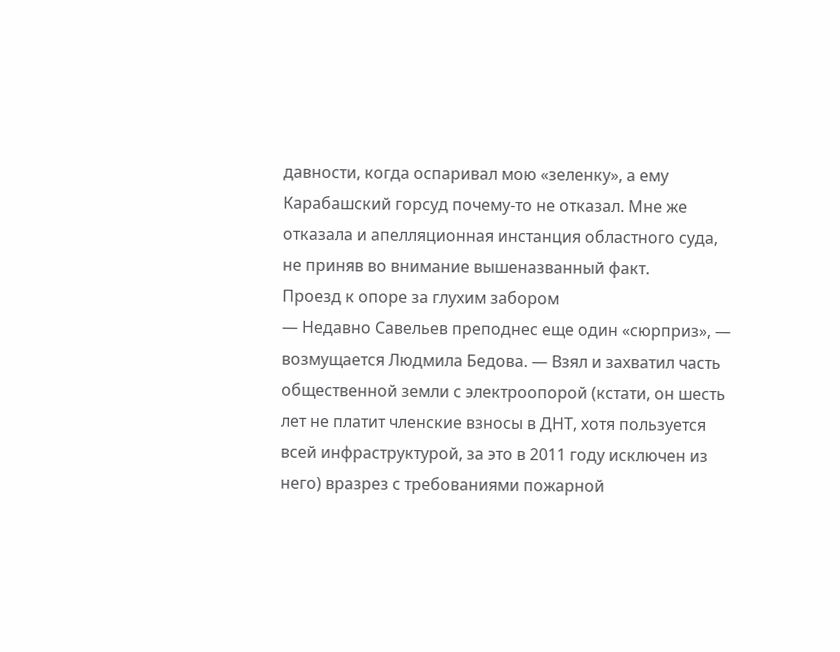давности, когда оспаривал мою «зеленку», а ему Карабашский горсуд почему-то не отказал. Мне же отказала и апелляционная инстанция областного суда, не приняв во внимание вышеназванный факт.
Проезд к опоре за глухим забором
— Недавно Савельев преподнес еще один «сюрприз», — возмущается Людмила Бедова. — Взял и захватил часть общественной земли с электроопорой (кстати, он шесть лет не платит членские взносы в ДНТ, хотя пользуется всей инфраструктурой, за это в 2011 году исключен из него) вразрез с требованиями пожарной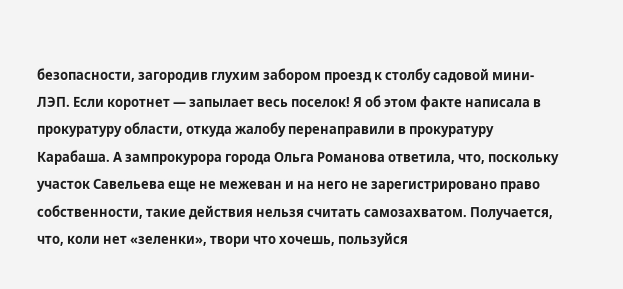безопасности, загородив глухим забором проезд к столбу садовой мини-ЛЭП. Если коротнет — запылает весь поселок! Я об этом факте написала в прокуратуру области, откуда жалобу перенаправили в прокуратуру Карабаша. А зампрокурора города Ольга Романова ответила, что, поскольку участок Савельева еще не межеван и на него не зарегистрировано право собственности, такие действия нельзя считать самозахватом. Получается, что, коли нет «зеленки», твори что хочешь, пользуйся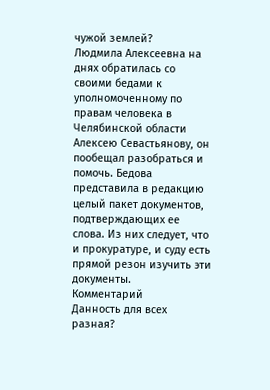чужой землей?
Людмила Алексеевна на днях обратилась со своими бедами к уполномоченному по правам человека в Челябинской области Алексею Севастьянову, он пообещал разобраться и помочь. Бедова представила в редакцию целый пакет документов, подтверждающих ее слова. Из них следует, что и прокуратуре, и суду есть прямой резон изучить эти документы.
Комментарий
Данность для всех разная?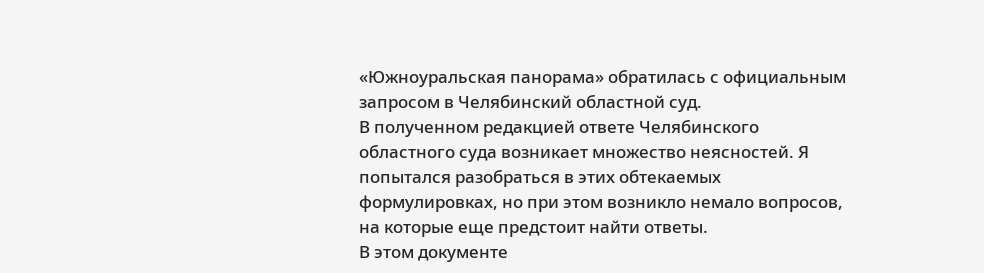«Южноуральская панорама» обратилась с официальным запросом в Челябинский областной суд.
В полученном редакцией ответе Челябинского областного суда возникает множество неясностей. Я попытался разобраться в этих обтекаемых формулировках, но при этом возникло немало вопросов, на которые еще предстоит найти ответы.
В этом документе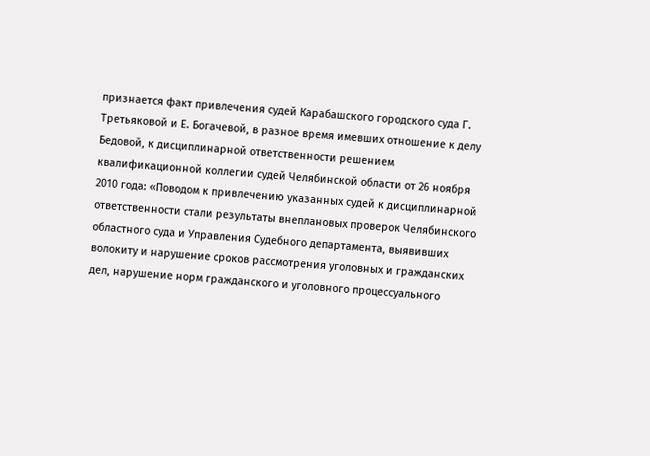признается факт привлечения судей Карабашского городского суда Г. Третьяковой и Е. Богачевой, в разное время имевших отношение к делу Бедовой, к дисциплинарной ответственности решением квалификационной коллегии судей Челябинской области от 26 ноября 2010 года: «Поводом к привлечению указанных судей к дисциплинарной ответственности стали результаты внеплановых проверок Челябинского областного суда и Управления Судебного департамента, выявивших волокиту и нарушение сроков рассмотрения уголовных и гражданских дел, нарушение норм гражданского и уголовного процессуального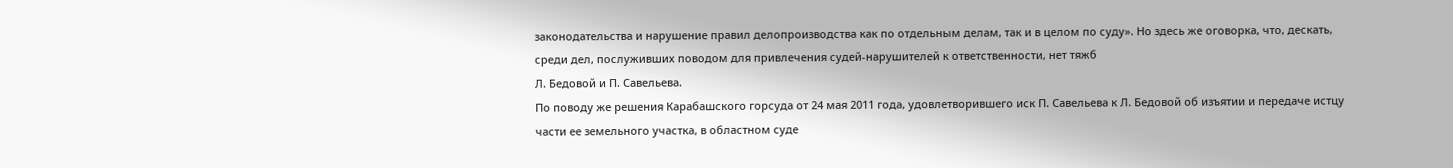законодательства и нарушение правил делопроизводства как по отдельным делам, так и в целом по суду». Но здесь же оговорка, что, дескать, среди дел, послуживших поводом для привлечения судей-нарушителей к ответственности, нет тяжб
Л. Бедовой и П. Савельева.
По поводу же решения Карабашского горсуда от 24 мая 2011 года, удовлетворившего иск П. Савельева к Л. Бедовой об изъятии и передаче истцу части ее земельного участка, в областном суде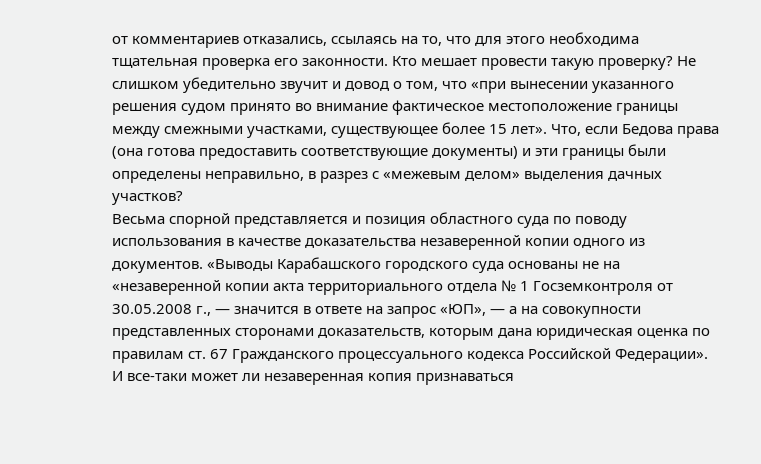от комментариев отказались, ссылаясь на то, что для этого необходима тщательная проверка его законности. Кто мешает провести такую проверку? Не слишком убедительно звучит и довод о том, что «при вынесении указанного решения судом принято во внимание фактическое местоположение границы между смежными участками, существующее более 15 лет». Что, если Бедова права (она готова предоставить соответствующие документы) и эти границы были определены неправильно, в разрез с «межевым делом» выделения дачных участков?
Весьма спорной представляется и позиция областного суда по поводу использования в качестве доказательства незаверенной копии одного из документов. «Выводы Карабашского городского суда основаны не на «незаверенной копии акта территориального отдела № 1 Госземконтроля от 30.05.2008 г., — значится в ответе на запрос «ЮП», — а на совокупности представленных сторонами доказательств, которым дана юридическая оценка по правилам ст. 67 Гражданского процессуального кодекса Российской Федерации». И все-таки может ли незаверенная копия признаваться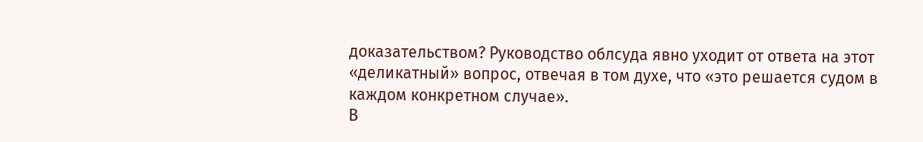доказательством? Руководство облсуда явно уходит от ответа на этот «деликатный» вопрос, отвечая в том духе, что «это решается судом в каждом конкретном случае».
В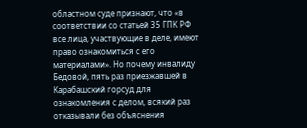областном суде признают, что «в соответствии со статьей 35 ГПК РФ все лица, участвующие в деле, имеют право ознакомиться с его материалами». Но почему инвалиду Бедовой, пять раз приезжавшей в Карабашский горсуд для ознакомления с делом, всякий раз отказывали без объяснения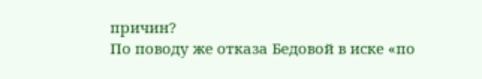причин?
По поводу же отказа Бедовой в иске «по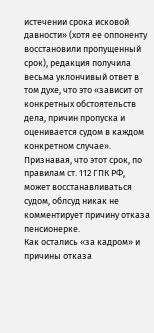истечении срока исковой давности» (хотя ее оппоненту восстановили пропущенный срок), редакция получила весьма уклончивый ответ в том духе, что это «зависит от конкретных обстоятельств дела, причин пропуска и оценивается судом в каждом конкретном случае». Признавая, что этот срок, по правилам ст. 112 ГПК РФ, может восстанавливаться судом, облсуд никак не комментирует причину отказа пенсионерке.
Как остались «за кадром» и причины отказа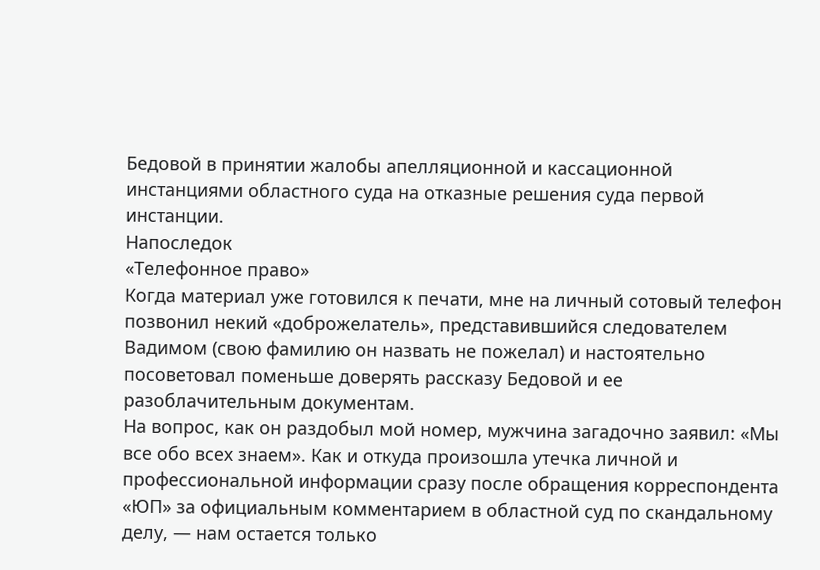Бедовой в принятии жалобы апелляционной и кассационной инстанциями областного суда на отказные решения суда первой инстанции.
Напоследок
«Телефонное право»
Когда материал уже готовился к печати, мне на личный сотовый телефон позвонил некий «доброжелатель», представившийся следователем Вадимом (свою фамилию он назвать не пожелал) и настоятельно посоветовал поменьше доверять рассказу Бедовой и ее разоблачительным документам.
На вопрос, как он раздобыл мой номер, мужчина загадочно заявил: «Мы все обо всех знаем». Как и откуда произошла утечка личной и профессиональной информации сразу после обращения корреспондента «ЮП» за официальным комментарием в областной суд по скандальному делу, — нам остается только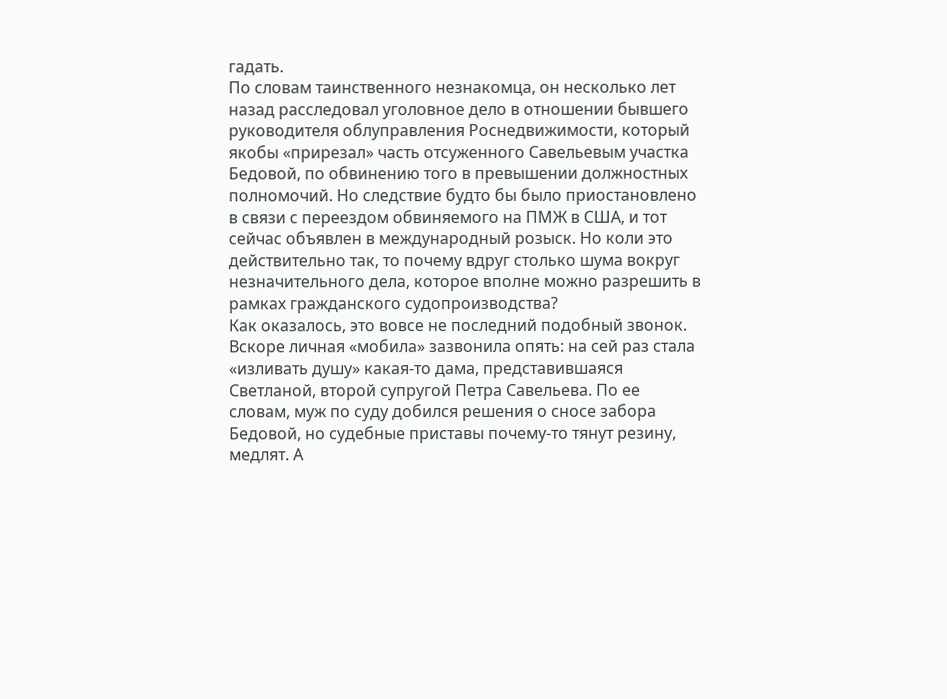гадать.
По словам таинственного незнакомца, он несколько лет назад расследовал уголовное дело в отношении бывшего руководителя облуправления Роснедвижимости, который якобы «прирезал» часть отсуженного Савельевым участка Бедовой, по обвинению того в превышении должностных полномочий. Но следствие будто бы было приостановлено в связи с переездом обвиняемого на ПМЖ в США, и тот сейчас объявлен в международный розыск. Но коли это действительно так, то почему вдруг столько шума вокруг незначительного дела, которое вполне можно разрешить в рамках гражданского судопроизводства?
Как оказалось, это вовсе не последний подобный звонок. Вскоре личная «мобила» зазвонила опять: на сей раз стала «изливать душу» какая-то дама, представившаяся Светланой, второй супругой Петра Савельева. По ее словам, муж по суду добился решения о сносе забора Бедовой, но судебные приставы почему-то тянут резину, медлят. А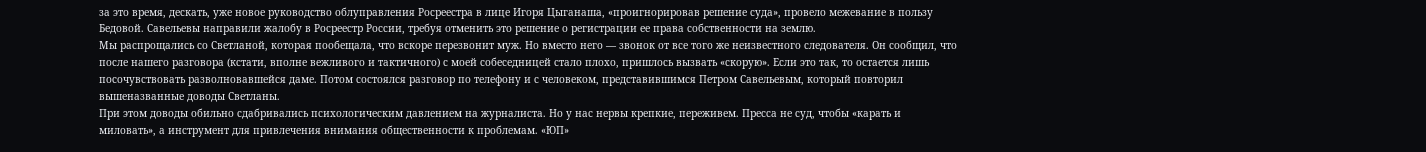за это время, дескать, уже новое руководство облуправления Росреестра в лице Игоря Цыганаша, «проигнорировав решение суда», провело межевание в пользу Бедовой. Савельевы направили жалобу в Росреестр России, требуя отменить это решение о регистрации ее права собственности на землю.
Мы распрощались со Светланой, которая пообещала, что вскоре перезвонит муж. Но вместо него — звонок от все того же неизвестного следователя. Он сообщил, что после нашего разговора (кстати, вполне вежливого и тактичного) с моей собеседницей стало плохо, пришлось вызвать «скорую». Если это так, то остается лишь посочувствовать разволновавшейся даме. Потом состоялся разговор по телефону и с человеком, представившимся Петром Савельевым, который повторил вышеназванные доводы Светланы.
При этом доводы обильно сдабривались психологическим давлением на журналиста. Но у нас нервы крепкие, переживем. Пресса не суд, чтобы «карать и миловать», а инструмент для привлечения внимания общественности к проблемам. «ЮП»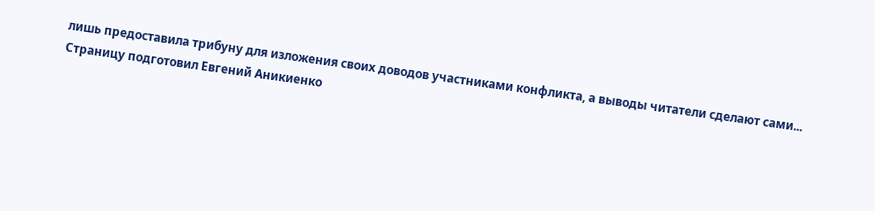лишь предоставила трибуну для изложения своих доводов участниками конфликта, а выводы читатели сделают сами...
Страницу подготовил Евгений Аникиенко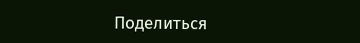Поделиться